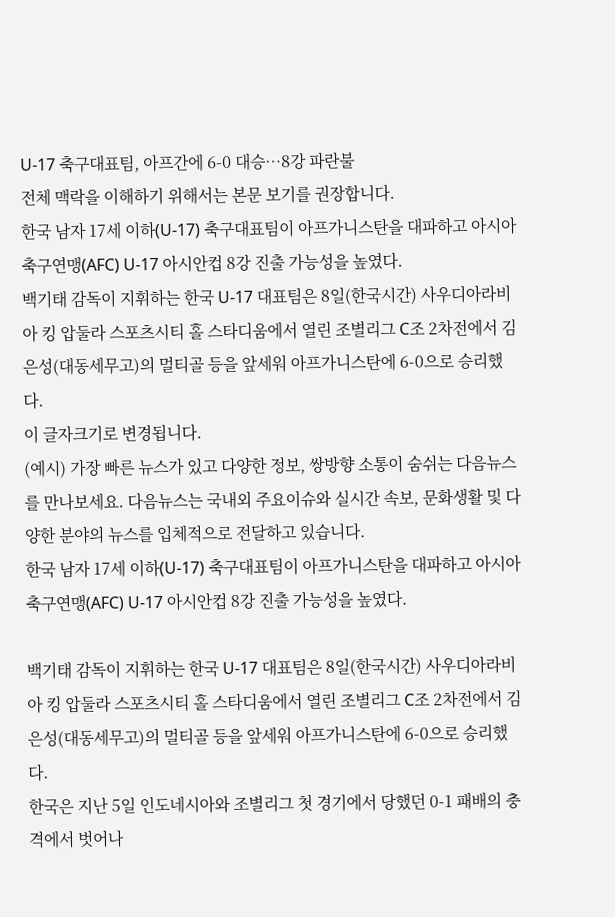U-17 축구대표팀, 아프간에 6-0 대승…8강 파란불
전체 맥락을 이해하기 위해서는 본문 보기를 권장합니다.
한국 남자 17세 이하(U-17) 축구대표팀이 아프가니스탄을 대파하고 아시아축구연맹(AFC) U-17 아시안컵 8강 진출 가능성을 높였다.
백기태 감독이 지휘하는 한국 U-17 대표팀은 8일(한국시간) 사우디아라비아 킹 압둘라 스포츠시티 홀 스타디움에서 열린 조별리그 C조 2차전에서 김은성(대동세무고)의 멀티골 등을 앞세워 아프가니스탄에 6-0으로 승리했다.
이 글자크기로 변경됩니다.
(예시) 가장 빠른 뉴스가 있고 다양한 정보, 쌍방향 소통이 숨쉬는 다음뉴스를 만나보세요. 다음뉴스는 국내외 주요이슈와 실시간 속보, 문화생활 및 다양한 분야의 뉴스를 입체적으로 전달하고 있습니다.
한국 남자 17세 이하(U-17) 축구대표팀이 아프가니스탄을 대파하고 아시아축구연맹(AFC) U-17 아시안컵 8강 진출 가능성을 높였다.

백기태 감독이 지휘하는 한국 U-17 대표팀은 8일(한국시간) 사우디아라비아 킹 압둘라 스포츠시티 홀 스타디움에서 열린 조별리그 C조 2차전에서 김은성(대동세무고)의 멀티골 등을 앞세워 아프가니스탄에 6-0으로 승리했다.
한국은 지난 5일 인도네시아와 조별리그 첫 경기에서 당했던 0-1 패배의 충격에서 벗어나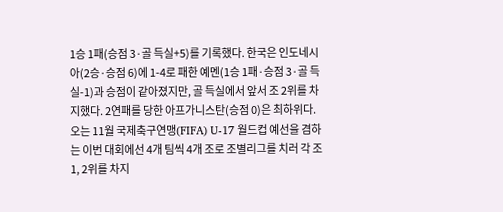1승 1패(승점 3·골 득실+5)를 기록했다. 한국은 인도네시아(2승·승점 6)에 1-4로 패한 예멘(1승 1패·승점 3·골 득실-1)과 승점이 같아졌지만, 골 득실에서 앞서 조 2위를 차지했다. 2연패를 당한 아프가니스탄(승점 0)은 최하위다.
오는 11월 국제축구연맹(FIFA) U-17 월드컵 예선을 겸하는 이번 대회에선 4개 팀씩 4개 조로 조별리그를 치러 각 조 1, 2위를 차지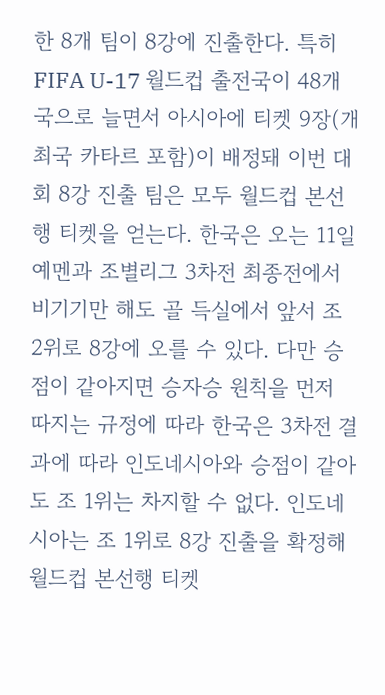한 8개 팀이 8강에 진출한다. 특히 FIFA U-17 월드컵 출전국이 48개국으로 늘면서 아시아에 티켓 9장(개최국 카타르 포함)이 배정돼 이번 대회 8강 진출 팀은 모두 월드컵 본선행 티켓을 얻는다. 한국은 오는 11일 예멘과 조별리그 3차전 최종전에서 비기기만 해도 골 득실에서 앞서 조 2위로 8강에 오를 수 있다. 다만 승점이 같아지면 승자승 원칙을 먼저 따지는 규정에 따라 한국은 3차전 결과에 따라 인도네시아와 승점이 같아도 조 1위는 차지할 수 없다. 인도네시아는 조 1위로 8강 진출을 확정해 월드컵 본선행 티켓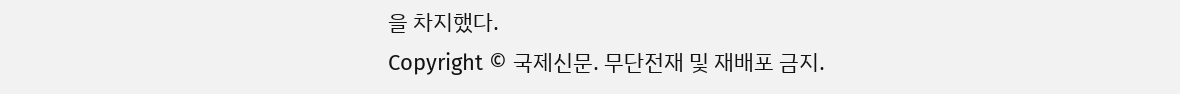을 차지했다.
Copyright © 국제신문. 무단전재 및 재배포 금지.